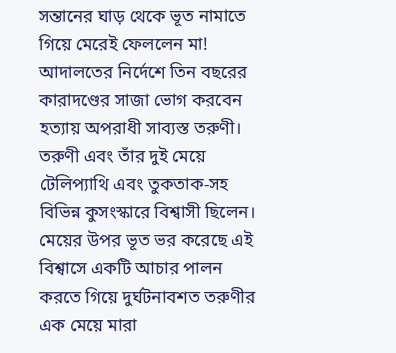সন্তানের ঘাড় থেকে ভূত নামাতে গিয়ে মেরেই ফেললেন মা! আদালতের নির্দেশে তিন বছরের কারাদণ্ডের সাজা ভোগ করবেন হত্যায় অপরাধী সাব্যস্ত তরুণী। তরুণী এবং তাঁর দুই মেয়ে টেলিপ্যাথি এবং তুকতাক-সহ বিভিন্ন কুসংস্কারে বিশ্বাসী ছিলেন। মেয়ের উপর ভূত ভর করেছে এই বিশ্বাসে একটি আচার পালন করতে গিয়ে দুর্ঘটনাবশত তরুণীর এক মেয়ে মারা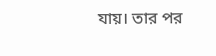যায়। তার পর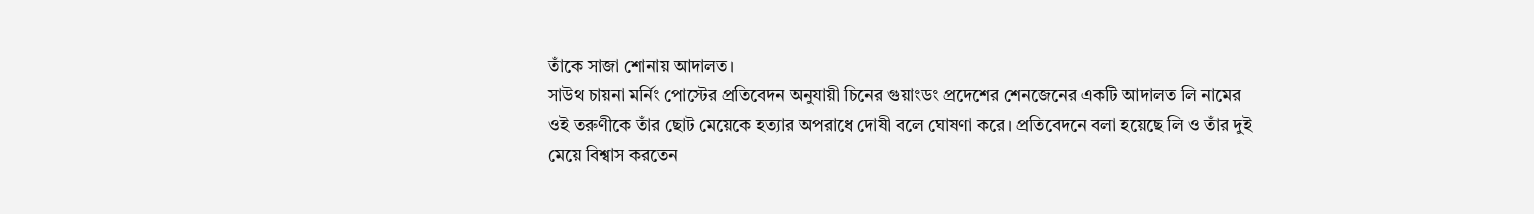তাঁকে সাজা শোনায় আদালত।
সাউথ চায়না মর্নিং পোস্টের প্রতিবেদন অনুযায়ী চিনের গুয়াংডং প্রদেশের শেনজেনের একটি আদালত লি নামের ওই তরুণীকে তাঁর ছোট মেয়েকে হত্যার অপরাধে দোষী বলে ঘোষণা করে। প্রতিবেদনে বলা হয়েছে লি ও তাঁর দুই মেয়ে বিশ্বাস করতেন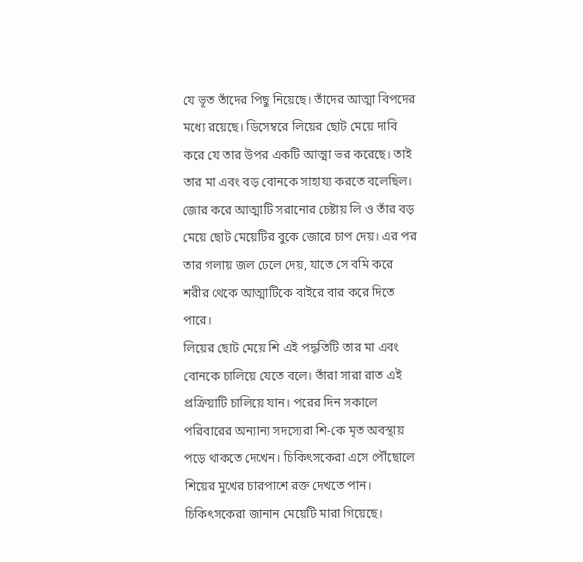যে ভূত তাঁদের পিছু নিয়েছে। তাঁদের আত্মা বিপদের মধ্যে রয়েছে। ডিসেম্বরে লিয়ের ছোট মেয়ে দাবি করে যে তার উপর একটি আত্মা ভর করেছে। তাই তার মা এবং বড় বোনকে সাহায্য করতে বলেছিল। জোর করে আত্মাটি সরানোর চেষ্টায় লি ও তাঁর বড় মেয়ে ছোট মেয়েটির বুকে জোরে চাপ দেয়। এর পর তার গলায় জল ঢেলে দেয়, যাতে সে বমি করে শরীর থেকে আত্মাটিকে বাইরে বার করে দিতে পারে।
লিয়ের ছোট মেয়ে শি এই পদ্ধতিটি তার মা এবং বোনকে চালিয়ে যেতে বলে। তাঁরা সারা রাত এই প্রক্রিয়াটি চালিয়ে যান। পরের দিন সকালে পরিবারের অন্যান্য সদস্যেরা শি-কে মৃত অবস্থায় পড়ে থাকতে দেখেন। চিকিৎসকেরা এসে পৌঁছোলে শিয়ের মুখের চারপাশে রক্ত দেখতে পান। চিকিৎসকেরা জানান মেয়েটি মারা গিয়েছে।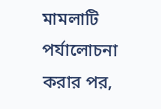মামলাটি পর্যালোচনা করার পর,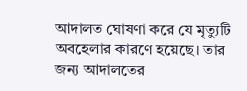আদালত ঘোষণা করে যে মৃত্যুটি অবহেলার কারণে হয়েছে। তার জন্য আদালতের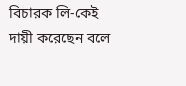বিচারক লি-কেই দায়ী করেছেন বলে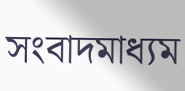সংবাদমাধ্যম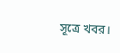সূত্রে খবর।